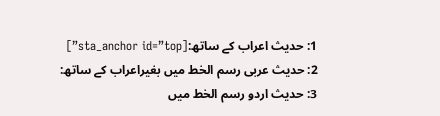1: حدیث اعراب کے ساتھ:[sta_anchor id=”top”]
2: حدیث عربی رسم الخط میں بغیراعراب کے ساتھ:
3: حدیث اردو رسم الخط میں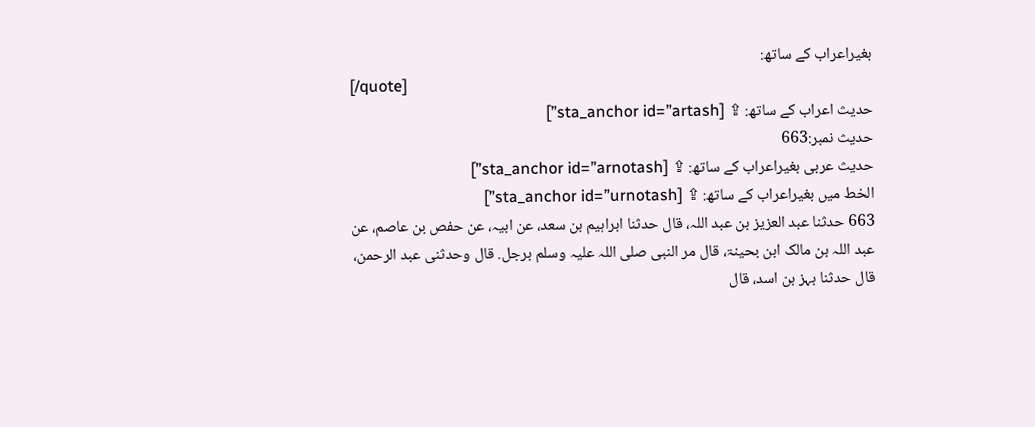بغیراعراب کے ساتھ:
[/quote]
حدیث اعراب کے ساتھ: ⇪ [sta_anchor id=”artash”]
حدیث نمبر:663
حدیث عربی بغیراعراب کے ساتھ: ⇪ [sta_anchor id=”arnotash”]
الخط میں بغیراعراب کے ساتھ: ⇪ [sta_anchor id=”urnotash”]
663 حدثنا عبد العزیز بن عبد اللہ، قال حدثنا ابراہیم بن سعد، عن ابیہ، عن حفص بن عاصم، عن عبد اللہ بن مالک ابن بحینۃ، قال مر النبی صلى اللہ علیہ وسلم برجل. قال وحدثنی عبد الرحمن، قال حدثنا بہز بن اسد، قال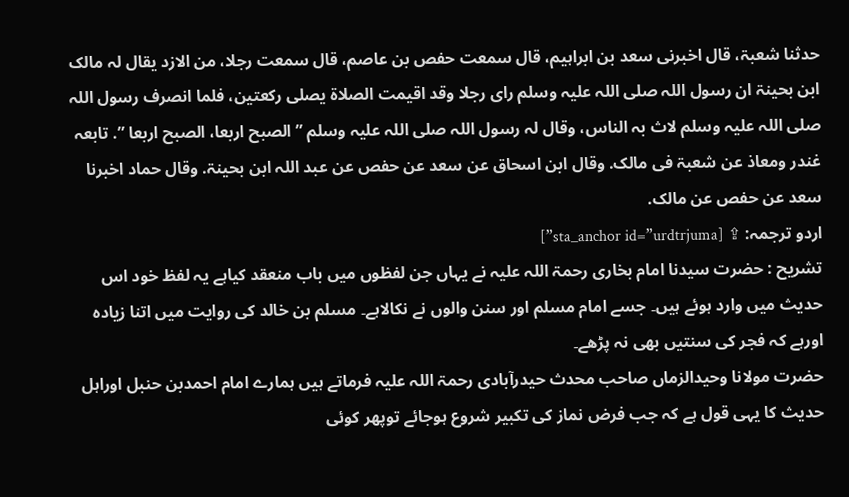حدثنا شعبۃ، قال اخبرنی سعد بن ابراہیم، قال سمعت حفص بن عاصم، قال سمعت رجلا، من الازد یقال لہ مالک ابن بحینۃ ان رسول اللہ صلى اللہ علیہ وسلم راى رجلا وقد اقیمت الصلاۃ یصلی رکعتین، فلما انصرف رسول اللہ صلى اللہ علیہ وسلم لاث بہ الناس، وقال لہ رسول اللہ صلى اللہ علیہ وسلم ” الصبح اربعا، الصبح اربعا ”. تابعہ غندر ومعاذ عن شعبۃ فی مالک. وقال ابن اسحاق عن سعد عن حفص عن عبد اللہ ابن بحینۃ. وقال حماد اخبرنا سعد عن حفص عن مالک.
اردو ترجمہ: ⇪ [sta_anchor id=”urdtrjuma”]
تشریح : حضرت سیدنا امام بخاری رحمۃ اللہ علیہ نے یہاں جن لفظوں میں باب منعقد کیاہے یہ لفظ خود اس حدیث میں وارد ہوئے ہیں۔ جسے امام مسلم اور سنن والوں نے نکالاہے۔ مسلم بن خالد کی روایت میں اتنا زیادہ اورہے کہ فجر کی سنتیں بھی نہ پڑھے۔
حضرت مولانا وحیدالزماں صاحب محدث حیدرآبادی رحمۃ اللہ علیہ فرماتے ہیں ہمارے امام احمدبن حنبل اوراہل حدیث کا یہی قول ہے کہ جب فرض نماز کی تکبیر شروع ہوجائے توپھر کوئی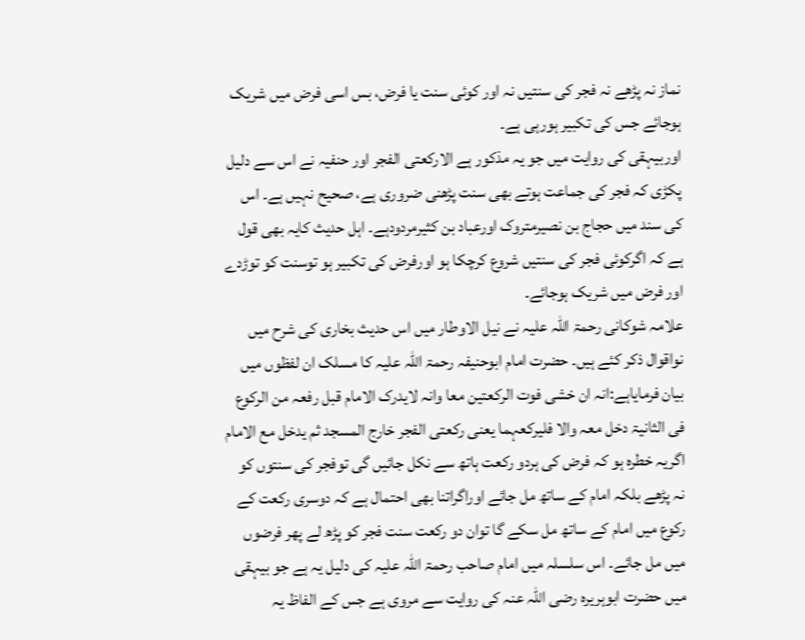نماز نہ پڑھے نہ فجر کی سنتیں نہ اور کوئی سنت یا فرض، بس اسی فرض میں شریک ہوجائے جس کی تکبیر ہورہی ہے۔
اوربیہقی کی روایت میں جو یہ مذکور ہے الارکعتی الفجر اور حنفیہ نے اس سے دلیل پکڑی کہ فجر کی جماعت ہوتے بھی سنت پڑھنی ضروری ہے، صحیح نہیں ہے۔ اس کی سند میں حجاج بن نصیرمتروک اورعباد بن کثیرمردودہے۔ اہل حدیث کایہ بھی قول ہے کہ اگرکوئی فجر کی سنتیں شروع کرچکا ہو اورفرض کی تکبیر ہو توسنت کو توڑدے اور فرض میں شریک ہوجائے۔
علامہ شوکانی رحمۃ اللہ علیہ نے نیل الاوطار میں اس حدیث بخاری کی شرح میں نواقوال ذکر کئے ہیں۔ حضرت امام ابوحنیفہ رحمۃ اللہ علیہ کا مسلک ان لفظوں میں بیان فرمایاہے:انہ ان خشی فوت الرکعتین معا وانہ لایدرک الامام قبل رفعہ من الرکوع فی الثانیۃ دخل معہ والا فلیرکعہما یعنی رکعتی الفجر خارج المسجد ثم یدخل مع الامام اگریہ خطرہ ہو کہ فرض کی ہردو رکعت ہاتھ سے نکل جائیں گی توفجر کی سنتوں کو نہ پڑھے بلکہ امام کے ساتھ مل جائے اوراگراتنا بھی احتمال ہے کہ دوسری رکعت کے رکوع میں امام کے ساتھ مل سکے گا توان دو رکعت سنت فجر کو پڑھ لے پھر فرضوں میں مل جائے۔ اس سلسلہ میں امام صاحب رحمۃ اللہ علیہ کی دلیل یہ ہے جو بیہقی میں حضرت ابوہریرہ رضی اللہ عنہ کی روایت سے مروی ہے جس کے الفاظ یہ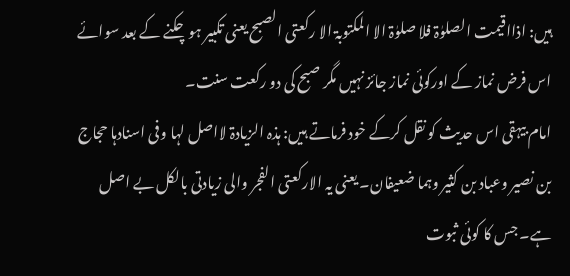ہیں: اذااقیمت الصلوٰۃ فلا صلوٰۃ الا المکتوبۃ الا رکعتی الصبح یعنی تکبیر ہوچکنے کے بعد سوائے اس فرض نماز کے اورکوئی نماز جائز نہیں مگر صبح کی دو رکعت سنت۔
امام بیہقی اس حدیث کو نقل کرکے خود فرماتے ہیں: ہذہ الزیادۃ لااصل لہا وفی اسنادہا حجاج بن نصیر وعباد بن کثیر وہما ضعیفان۔ یعنی یہ الارکعتی الفجر والی زیادتی بالکل بے اصل ہے۔ جس کا کوئی ثبوت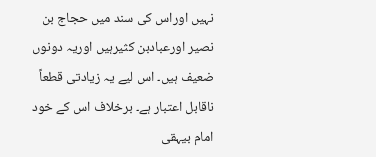نہیں اوراس کی سند میں حجاج بن نصیر اورعبادبن کثیرہیں اوریہ دونوں ضعیف ہیں۔ اس لیے یہ زیادتی قطعاً ناقابل اعتبار ہے۔ برخلاف اس کے خود امام بیہقی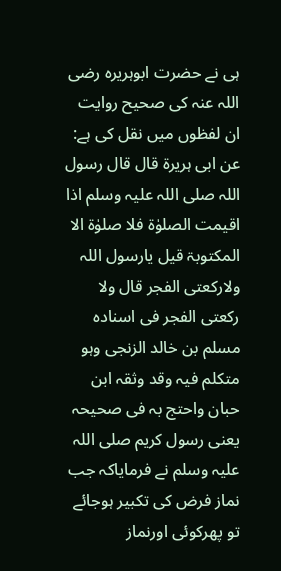ہی نے حضرت ابوہریرہ رضی اللہ عنہ کی صحیح روایت ان لفظوں میں نقل کی ہے: عن ابی ہریرۃ قال قال رسول اللہ صلی اللہ علیہ وسلم اذا اقیمت الصلوٰۃ فلا صلوٰۃ الا المکتوبۃ قیل یارسول اللہ ولارکعتی الفجر قال ولا رکعتی الفجر فی اسنادہ مسلم بن خالد الزنجی وہو متکلم فیہ وقد وثقہ ابن حبان واحتج بہ فی صحیحہ یعنی رسول کریم صلی اللہ علیہ وسلم نے فرمایاکہ جب نماز فرض کی تکبیر ہوجائے تو پھرکوئی اورنماز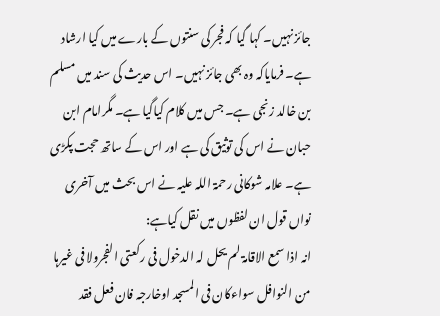جائز نہیں۔ کہا گیا کہ فجر کی سنتوں کے بارے میں کیا ارشاد ہے۔ فرمایاکہ وہ بھی جائز نہیں۔ اس حدیث کی سند میں مسلم بن خالد زنجی ہے۔ جس میں کلام کیاگیا ہے۔ مگرامام ابن حبان نے اس کی توثیق کی ہے اور اس کے ساتھ حجت پکڑی ہے۔ علامہ شوکانی رحمۃ اللہ علیہ نے اس بحث میں آخری نواں قول ان لفظوں میں نقل کیاہے:
انہ اذا سمع الاقامۃ لم یحل لہ الدخول فی رکعتی الفجرولا فی غیرہا من النوافل سواءکان فی المسجد اوخارجہ فان فعل فقد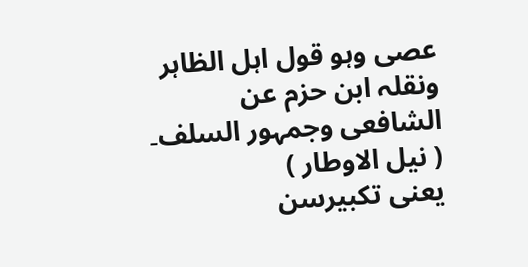عصی وہو قول اہل الظاہر ونقلہ ابن حزم عن الشافعی وجمہور السلف۔ ( نیل الاوطار )
یعنی تکبیرسن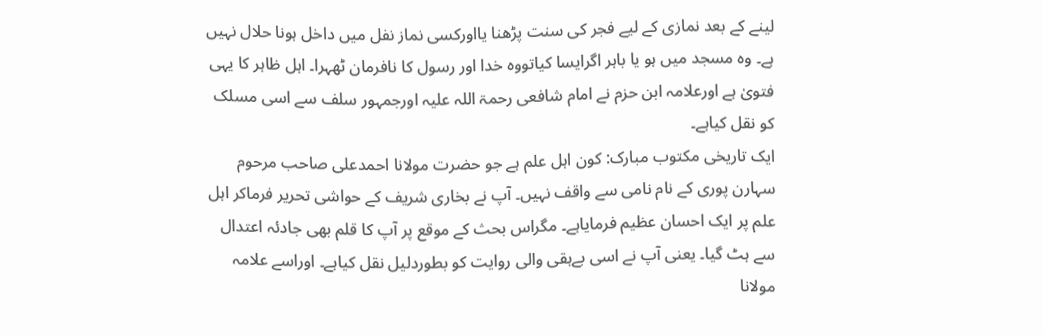لینے کے بعد نمازی کے لیے فجر کی سنت پڑھنا یااورکسی نماز نفل میں داخل ہونا حلال نہیں ہے۔ وہ مسجد میں ہو یا باہر اگرایسا کیاتووہ خدا اور رسول کا نافرمان ٹھہرا۔ اہل ظاہر کا یہی فتویٰ ہے اورعلامہ ابن حزم نے امام شافعی رحمۃ اللہ علیہ اورجمہور سلف سے اسی مسلک کو نقل کیاہے۔
ایک تاریخی مکتوب مبارک: کون اہل علم ہے جو حضرت مولانا احمدعلی صاحب مرحوم سہارن پوری کے نام نامی سے واقف نہیں۔ آپ نے بخاری شریف کے حواشی تحریر فرماکر اہل علم پر ایک احسان عظیم فرمایاہے۔ مگراس بحث کے موقع پر آپ کا قلم بھی جادئہ اعتدال سے ہٹ گیا۔ یعنی آپ نے اسی بےہقی والی روایت کو بطوردلیل نقل کیاہے۔ اوراسے علامہ مولانا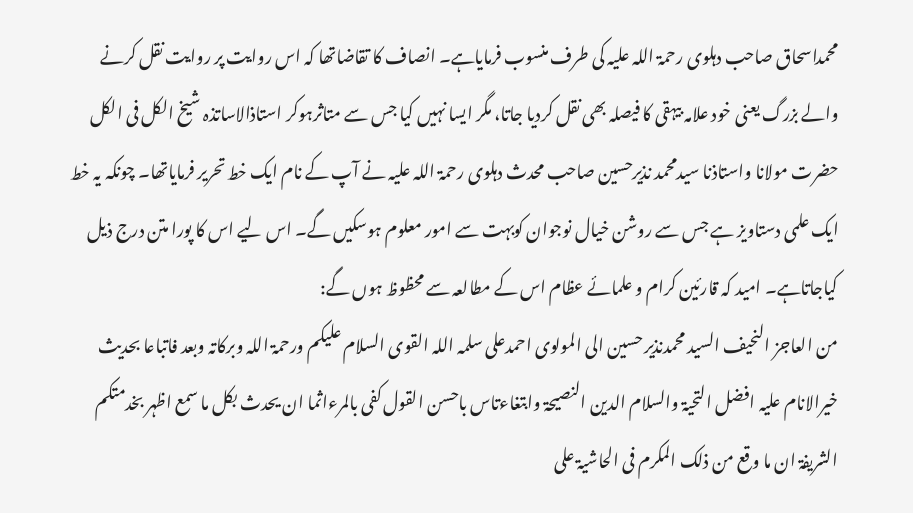محمداسحاق صاحب دہلوی رحمۃ اللہ علیہ کی طرف منسوب فرمایاہے۔ انصاف کا تقاضاتھا کہ اس روایت پر روایت نقل کرنے والے بزرگ یعنی خود علامہ بیہقی کا فیصلہ بھی نقل کردیا جاتا، مگر ایسا نہیں کیا جس سے متاثرہوکر استاذالاساتذہ شیخ الکل فی الکل حضرت مولانا واستاذنا سیدمحمد نذیرحسین صاحب محدث دہلوی رحمۃ اللہ علیہ نے آپ کے نام ایک خط تحریر فرمایاتھا۔ چونکہ یہ خط ایک علمی دستاویز ہے جس سے روشن خیال نوجوان کوبہت سے امور معلوم ہوسکیں گے۔ اس لیے اس کا پورا متن درج ذیل کیاجاتاہے۔ امید کہ قارئین کرام و علمائے عظام اس کے مطالعہ سے محظوظ ہوں گے:
من العاجز النحیف السید محمدنذیر حسین الی المولوی احمدعلی سلمہ اللہ القوی السلام علیکم ورحمۃ اللہ وبرکاتہ وبعد فاتباعا بحدیث خیرالانام علیہ افضل التحیۃ والسلام الدین النصیحۃ وابتغاءتاس باحسن القول کفی بالمرءاثما ان یحدث بکل ما سمع اظہر بخدمتکم الشریفۃ ان ما وقع من ذلک المکرم فی الحاشیۃ علی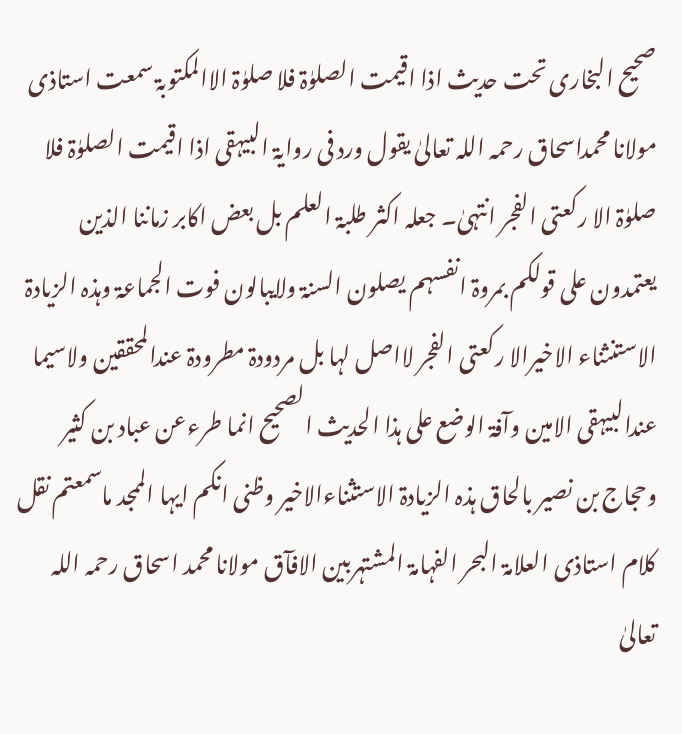صحیح البخاری تحت حدیث اذا اقیمت الصلوٰۃ فلا صلوٰۃ الاالمکتوبۃ سمعت استاذی مولانا محمداسحاق رحمہ اللہ تعالیٰ یقول ورد فی روایۃ البیہقی اذا اقیمت الصلوٰۃ فلا صلوٰۃ الا رکعتی الفجر انتہیٰ۔ جعلہ اکثر طلبۃ العلم بل بعض اکابر زماننا الذین یعتمدون علی قولکم بمروۃ انفسہم یصلون السنۃ ولایبالون فوت الجماعۃ وہذہ الزیادۃ الاستنثناء الاخیرالا رکعتی الفجر لااصل لہا بل مردودۃ مطرودۃ عندالمحققین ولاسیما عندالبیہقی الامین وآفۃ الوضع علی ہذا الحدیث الصحیح انما طرءعن عباد بن کثیر وحجاج بن نصیر بالحاق ہذہ الزیادۃ الاستثناءالاخیر وظنی انکم ایہا الممجد ماسمعتم نقل کلام استاذی العلامۃ البحر الفہامۃ المشتہربین الافآق مولانا محمد اسحاق رحمہ اللہ تعالیٰ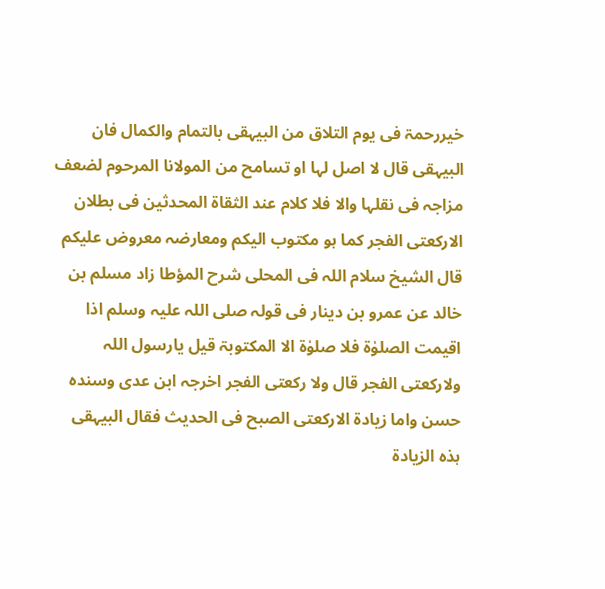خیررحمۃ فی یوم التلاق من البیہقی بالتمام والکمال فان البیہقی قال لا اصل لہا او تسامح من المولانا المرحوم لضعف مزاجہ فی نقلہا والا فلا کلام عند الثقاۃ المحدثین فی بطلان الارکعتی الفجر کما ہو مکتوب الیکم ومعارضہ معروض علیکم قال الشیخ سلام اللہ فی المحلی شرح المؤطا زاد مسلم بن خالد عن عمرو بن دینار فی قولہ صلی اللہ علیہ وسلم اذا اقیمت الصلوٰۃ فلا صلوٰۃ الا المکتوبۃ قیل یارسول اللہ ولارکعتی الفجر قال ولا رکعتی الفجر اخرجہ ابن عدی وسندہ حسن واما زیادۃ الارکعتی الصبح فی الحدیث فقال البیہقی ہذہ الزیادۃ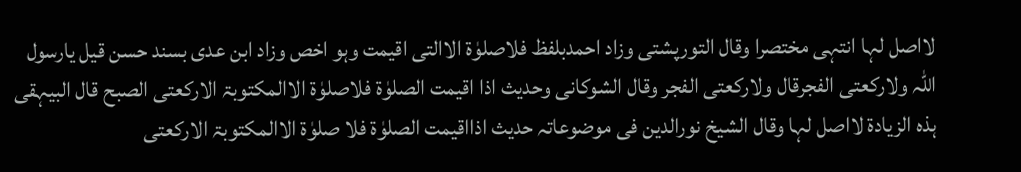لااصل لہا انتہی مختصرا وقال التورپشتی وزاد احمدبلفظ فلاصلوٰۃ الاالتی اقیمت وہو اخص وزاد ابن عدی بسند حسن قیل یارسول اللہ ولارکعتی الفجرقال ولارکعتی الفجر وقال الشوکانی وحدیث اذا اقیمت الصلوٰۃ فلاصلوٰۃ الاالمکتوبۃ الارکعتی الصبح قال البیہقی ہذہ الزیادۃ لااصل لہا وقال الشیخ نورالدین فی موضوعاتہ حدیث اذااقیمت الصلوٰۃ فلا صلوٰۃ الاالمکتوبۃ الارکعتی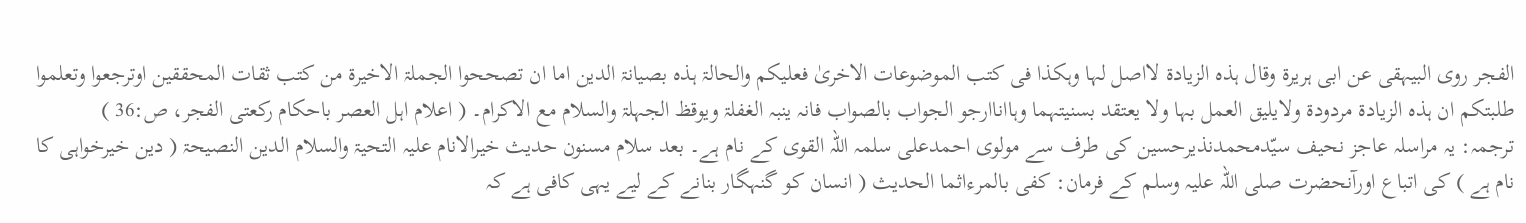الفجر روی البیہقی عن ابی ہریرۃ وقال ہذہ الزیادۃ لااصل لہا وہکذا فی کتب الموضوعات الاخریٰ فعلیکم والحالۃ ہذہ بصیانۃ الدین اما ان تصححوا الجملۃ الاخیرۃ من کتب ثقات المحققین اوترجعوا وتعلموا طلبتکم ان ہذہ الزیادۃ مردودۃ ولایلیق العمل بہا ولا یعتقد بسنیتہما وہااناارجو الجواب بالصواب فانہ ینبہ الغفلۃ ویوقظ الجہلۃ والسلام مع الاکرام۔ ( اعلام اہل العصر باحکام رکعتی الفجر، ص:36 )
ترجمہ: یہ مراسلہ عاجز نحیف سیّدمحمدنذیرحسین کی طرف سے مولوی احمدعلی سلمہ اللہ القوی کے نام ہے۔ بعد سلام مسنون حدیث خیرالانام علیہ التحیۃ والسلام الدین النصیحۃ ( دین خیرخواہی کا نام ہے ) کی اتباع اورآنحضرت صلی اللہ علیہ وسلم کے فرمان: کفی بالمرءاثما الحدیث ( انسان کو گنہگار بنانے کے لیے یہی کافی ہے کہ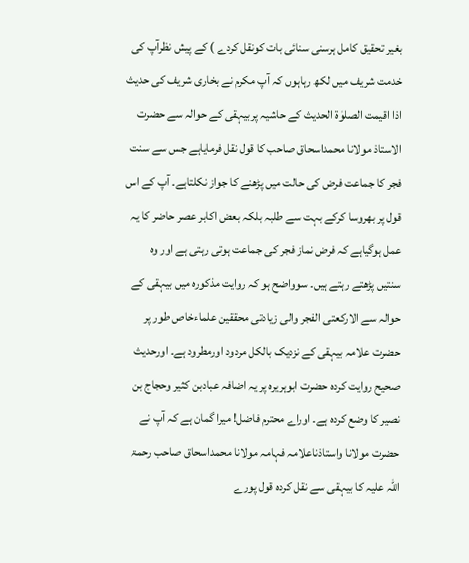بغیر تحقیق کامل ہرسنی سنائی بات کونقل کردے ) کے پیش نظرآپ کی خدمت شریف میں لکھ رہاہوں کہ آپ مکرم نے بخاری شریف کی حدیث اذا اقیمت الصلوٰۃ الحدیث کے حاشیہ پربیہقی کے حوالہ سے حضرت الاستاذ مولانا محمداسحاق صاحب کا قول نقل فرمایاہے جس سے سنت فجر کا جماعت فرض کی حالت میں پڑھنے کا جواز نکلتاہے۔ آپ کے اس قول پر بھروسا کرکے بہت سے طلبہ بلکہ بعض اکابر عصر حاضر کا یہ عمل ہوگیاہے کہ فرض نماز فجر کی جماعت ہوتی رہتی ہے اور وہ سنتیں پڑھتے رہتے ہیں۔ سوواضح ہو کہ روایت مذکورہ میں بیہقی کے حوالہ سے الارکعتی الفجر والی زیادتی محققین علماءخاص طور پر حضرت علامہ بیہقی کے نزدیک بالکل مردود اورمطرود ہے۔ اورحدیث صحیح روایت کردہ حضرت ابوہریرہ پر یہ اضافہ عبادبن کثیر وحجاج بن نصیر کا وضع کردہ ہے۔ اوراے محترم فاضل! میرا گمان ہے کہ آپ نے حضرت مولانا واستاذناعلامہ فہامہ مولانا محمداسحاق صاحب رحمۃ اللہ علیہ کا بیہقی سے نقل کردہ قول پورے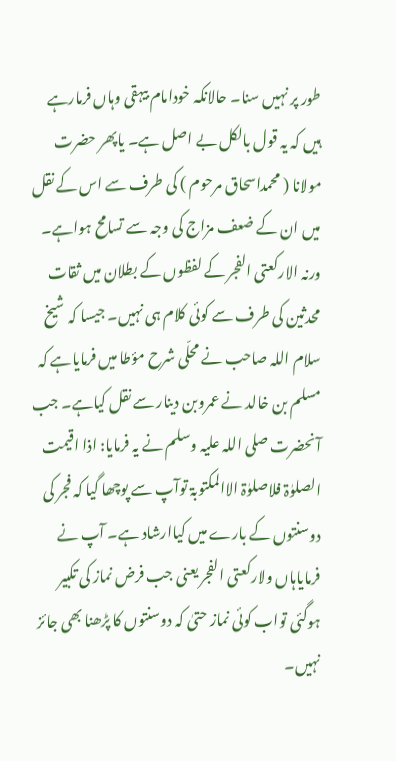طور پر نہیں سنا۔ حالانکہ خودامام بیہقی وہاں فرمارہے ہیں کہ یہ قول بالکل بے اصل ہے۔ یاپھر حضرت مولانا ( محمداسحاق مرحوم ) کی طرف سے اس کے نقل میں ان کے ضعف مزاج کی وجہ سے تسامح ہواہے۔ ورنہ الارکعتی الفجر کے لفظوں کے بطلان میں ثقات محدثین کی طرف سے کوئی کلام ہی نہیں۔ جیسا کہ شیخ سلام اللہ صاحب نے محلّی شرح مؤطا میں فرمایاہے کہ مسلم بن خالد نے عمروبن دینار سے نقل کیاہے۔ جب آنحضرت صلی اللہ علیہ وسلم نے یہ فرمایا: اذا اقیمت الصلوٰۃ فلاصلوٰۃ الاالمکتوبۃ توآپ سے پوچھا گیا کہ فجر کی دوسنتوں کے بارے میں کیاارشاد ہے۔ آپ نے فرمایاہاں ولارکعتی الفجر یعنی جب فرض نماز کی تکبیر ہوگئی تواب کوئی نماز حتیٰ کہ دوسنتوں کا پڑھنا بھی جائز نہیں۔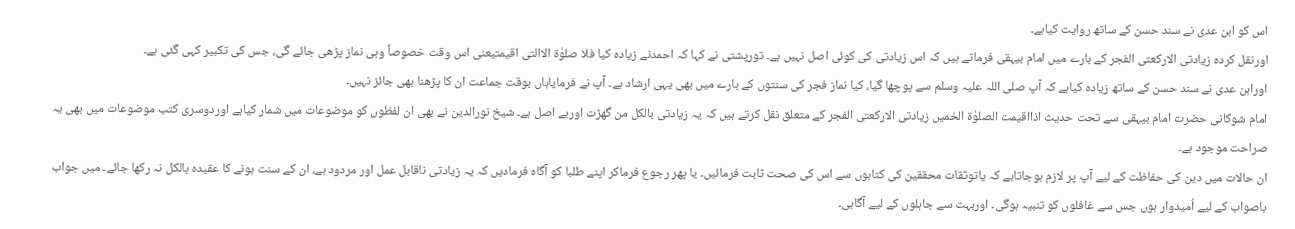اس کو ابن عدی نے سند حسن کے ساتھ روایت کیاہے۔
اورنقل کردہ زیادتی الارکعتی الفجر کے بارے میں امام بیہقی فرماتے ہیں کہ اس زیادتی کی کوئی اصل نہیں ہے۔ تورپشتی نے کہا کہ احمدنے زیادہ کیا فلا صلوٰۃ الاالتی اقیمتیعنی اس وقت خصوصاً وہی نماز پڑھی جائے گی، جس کی تکبیر کہی گئی ہے۔
اورابن عدی نے سند حسن کے ساتھ زیادہ کیاہے کہ آپ صلی اللہ علیہ وسلم سے پوچھا گیا، کیا نماز فجر کی سنتوں کے بارے میں بھی یہی ارشاد ہے۔ آپ نے فرمایاہاں بوقت جماعت ان کا پڑھنا بھی جائز نہیں۔
امام شوکانی حضرت امام بیہقی سے تحت حدیث اذااقیمت الصلوٰۃ الخمیں زیادتی الارکعتی الفجر کے متعلق نقل کرتے ہیں کہ یہ زیادتی بالکل من گھڑت اوربے اصل ہے۔ شیخ نورالدین نے بھی ان لفظوں کو موضوعات میں شمار کیاہے اوردوسری کتب موضوعات میں بھی یہ صراحت موجود ہے۔
ان حالات میں دین کی حفاظت کے لیے آپ پر لازم ہوجاتاہے کہ یاتوثقات محققین کی کتابوں سے اس کی صحت ثابت فرمائیں۔ یا پھر رجوع فرماکر اپنے طلبا کو آگاہ فرمادیں کہ یہ زیادتی ناقابل عمل اور مردود ہے، ان کے سنت ہونے کا عقیدہ بالکل نہ رکھا جائے۔ میں جواب باصواب کے لیے اُمیدوار ہوں جس سے غافلوں کو تنبیہ ہوگی۔ اوربہت سے جاہلوں کے لیے آگاہی۔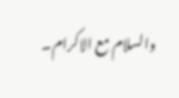والسلام مع الاکرام۔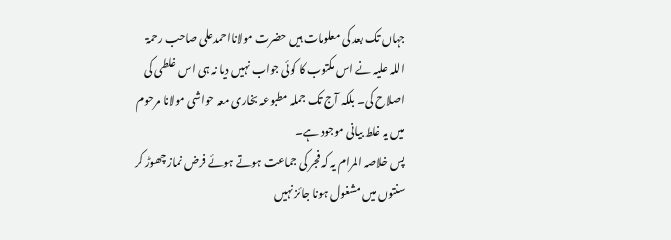جہاں تک بعد کی معلومات ہیں حضرت مولانااحمدعلی صاحب رحمۃ اللہ علیہ نے اس مکتوب کا کوئی جواب نہیں دیا نہ ہی اس غلطی کی اصلاح کی۔ بلکہ آج تک جملہ مطبوعہ بخاری معہ حواشی مولانا مرحوم میں یہ غلط بیانی موجود ہے۔
پس خلاصہ المرام یہ کہ فجر کی جماعت ہوتے ہوئے فرض نماز چھوڑ کر سنتوں میں مشغول ہونا جائز نہیں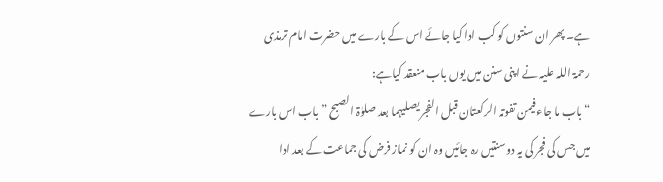ہے۔ پھر ان سنتوں کو کب ادا کیا جائے اس کے بارے میں حضرت امام ترمذی رحمۃ اللہ علیہ نے اپنی سنن میں یوں باب منعقد کیاہے:
“ باب ما جاءفیمن تفوتہ الرکعتان قبل الفجر یصلیہما بعد صلوٰۃ الصبح ” باب اس بارے میں جس کی فجر کی یہ دوسنتیں رہ جائیں وہ ان کو نماز فرض کی جماعت کے بعد ادا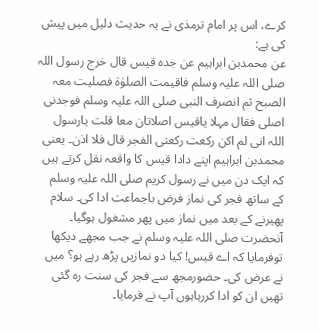کرے، اس پر امام ترمذی نے یہ حدیث دلیل میں پیش کی ہے:
عن محمدبن ابراہیم عن جدہ قیس قال خرج رسول اللہ صلی اللہ علیہ وسلم فاقیمت الصلوٰۃ فصلیت معہ الصبح ثم انصرف النبی صلی اللہ علیہ وسلم فوجدنی اصلی فقال مہلا یاقیس اصلاتان معا قلت یارسول اللہ انی لم اکن رکعت رکعتی الفجر قال فلا اذن۔ یعنی محمدبن ابراہیم اپنے دادا قیس کا واقعہ نقل کرتے ہیں کہ ایک دن میں نے رسول کریم صلی اللہ علیہ وسلم کے ساتھ فجر کی نماز فرض باجماعت ادا کی۔ سلام پھیرنے کے بعد میں نماز میں پھر مشغول ہوگیا۔ آنحضرت صلی اللہ علیہ وسلم نے جب مجھے دیکھا توفرمایا کہ اے قیس! کیا دو نمازیں پڑھ رہے ہو؟ میں نے عرض کی۔ حضورمجھ سے فجر کی سنت رہ گئی تھیں ان کو ادا کررہاہوں آپ نے فرمایا۔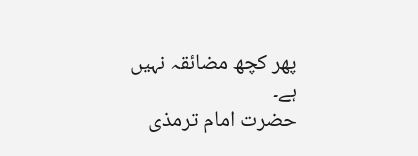پھر کچھ مضائقہ نہیں ہے۔
حضرت امام ترمذی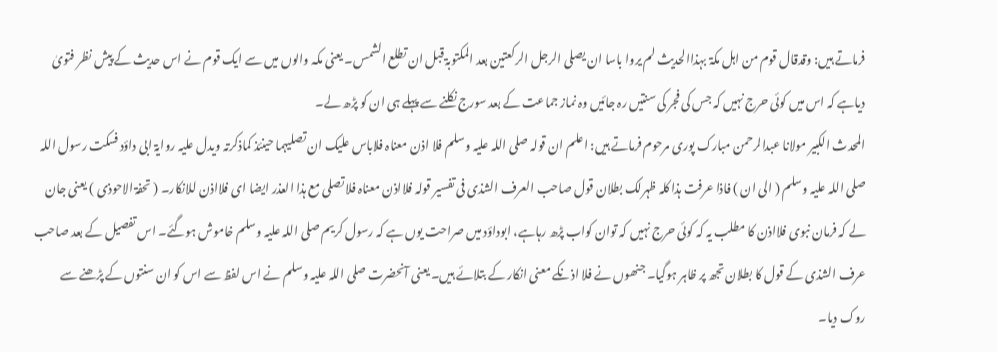فرماتے ہیں: وقدقال قوم من اہل مکۃ بہذاالحدیث لم یروا باسا ان یصلی الرجل الرکعتین بعد المکتوبۃ قبل ان تطلع الشمس۔ یعنی مکہ والوں میں سے ایک قوم نے اس حدیث کے پیش نظر فتویٰ دیاہے کہ اس میں کوئی حرج نہیں کہ جس کی فجر کی سنتیں رہ جائیں وہ نماز جماعت کے بعد سورج نکلنے سے پہلے ہی ان کو پڑھ لے۔
المحدث الکبیر مولانا عبدالرحمن مبارک پوری مرحوم فرماتے ہیں: اعلم ان قولہ صلی اللہ علیہ وسلم فلا اذن معناہ فلاباس علیک ان تصلیہما حینئذ کماذکرتہ ویدل علیہ روایۃ ابی داؤد فسکت رسول اللہ صلی اللہ علیہ وسلم ( الی ان ) فاذا عرفت ہذا کلہ ظہرلک بطلان قول صاحب العرف الشذی فی تفسیر قولہ فلااذن معناہ فلا تصلی مع ہذا العذر ایضا ای فلااذن للانکار۔ ( تحفۃ الاحوذی ) یعنی جان لے کہ فرمان نبوی فلااذن کا مطلب یہ کہ کوئی حرج نہیں کہ توان کواب پڑھ رہاہے، ابوداؤد میں صراحت یوں ہے کہ رسول کریم صلی اللہ علیہ وسلم خاموش ہوگئے۔ اس تفصیل کے بعد صاحب عرف الشذی کے قول کا بطلان تجھ پر ظاہر ہوگیا۔ جنھوں نے فلا اذنکے معنی انکار کے بتلائے ہیں۔ یعنی آنحضرت صلی اللہ علیہ وسلم نے اس لفظ سے اس کو ان سنتوں کے پڑھنے سے روک دیا۔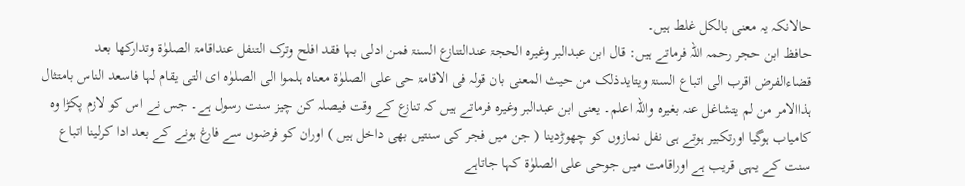حالانکہ یہ معنی بالکل غلط ہیں۔
حافظ ابن حجر رحمہ اللہ فرماتے ہیں: قال ابن عبدالبر وغیرہ الحجۃ عندالتنازع السنۃ فمن ادلی بہا فقد افلح وترک التنفل عنداقامۃ الصلوٰۃ وتدارکھا بعد قضاءالفرض اقرب الی اتباع السنۃ ویتایدذلک من حیث المعنی بان قولہ فی الاقامۃ حی علی الصلوٰۃ معناہ ہلموا الی الصلوٰہ ای التی یقام لہا فاسعد الناس بامتثال ہذاالامر من لم یتشاغل عنہ بغیرہ واللہ اعلم۔ یعنی ابن عبدالبر وغیرہ فرماتے ہیں کہ تنازع کے وقت فیصلہ کن چیز سنت رسول ہے۔ جس نے اس کو لازم پکڑا وہ کامیاب ہوگیا اورتکبیر ہوتے ہی نفل نمازوں کو چھوڑدینا ( جن میں فجر کی سنتیں بھی داخل ہیں ) اوران کو فرضوں سے فارغ ہونے کے بعد ادا کرلینا اتباع سنت کے یہی قریب ہے اوراقامت میں جوحی علی الصلوٰۃ کہا جاتاہے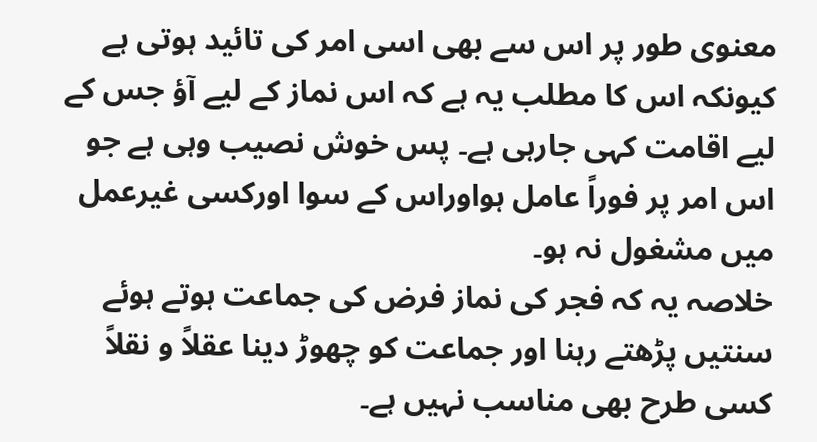معنوی طور پر اس سے بھی اسی امر کی تائید ہوتی ہے کیونکہ اس کا مطلب یہ ہے کہ اس نماز کے لیے آؤ جس کے لیے اقامت کہی جارہی ہے۔ پس خوش نصیب وہی ہے جو اس امر پر فوراً عامل ہواوراس کے سوا اورکسی غیرعمل میں مشغول نہ ہو۔
خلاصہ یہ کہ فجر کی نماز فرض کی جماعت ہوتے ہوئے سنتیں پڑھتے رہنا اور جماعت کو چھوڑ دینا عقلاً و نقلاً کسی طرح بھی مناسب نہیں ہے۔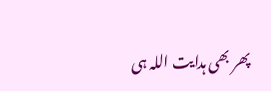پھر بھی ہدایت اللہ ہی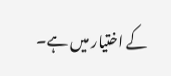کے اختیار میں ہے۔